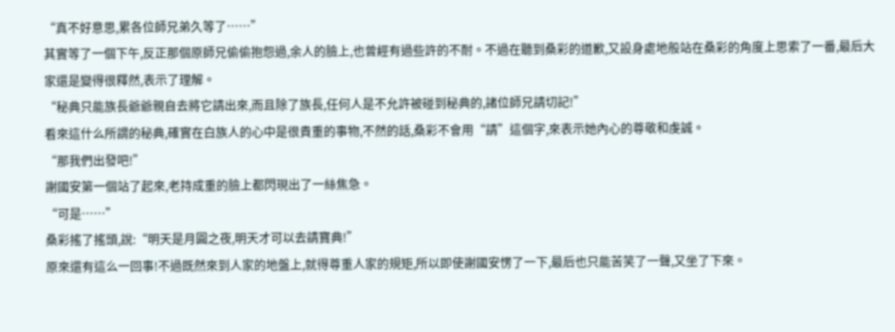“真不好意思,累各位師兄弟久等了……”
其實等了一個下午,反正那個原師兄偷偷抱怨過,余人的臉上,也曾經有過些許的不耐。不過在聽到桑彩的道歉,又設身處地般站在桑彩的角度上思索了一番,最后大家還是變得很釋然,表示了理解。
“秘典只能族長爺爺親自去將它請出來,而且除了族長,任何人是不允許被碰到秘典的,諸位師兄請切記!”
看來這什么所謂的秘典,確實在白族人的心中是很貴重的事物,不然的話,桑彩不會用“請”這個字,來表示她內心的尊敬和虔誠。
“那我們出發吧!”
謝國安第一個站了起來,老持成重的臉上都閃現出了一絲焦急。
“可是……”
桑彩搖了搖頭,說:“明天是月圓之夜,明天才可以去請寶典!”
原來還有這么一回事!不過既然來到人家的地盤上,就得尊重人家的規矩,所以即使謝國安愣了一下,最后也只能苦笑了一聲,又坐了下來。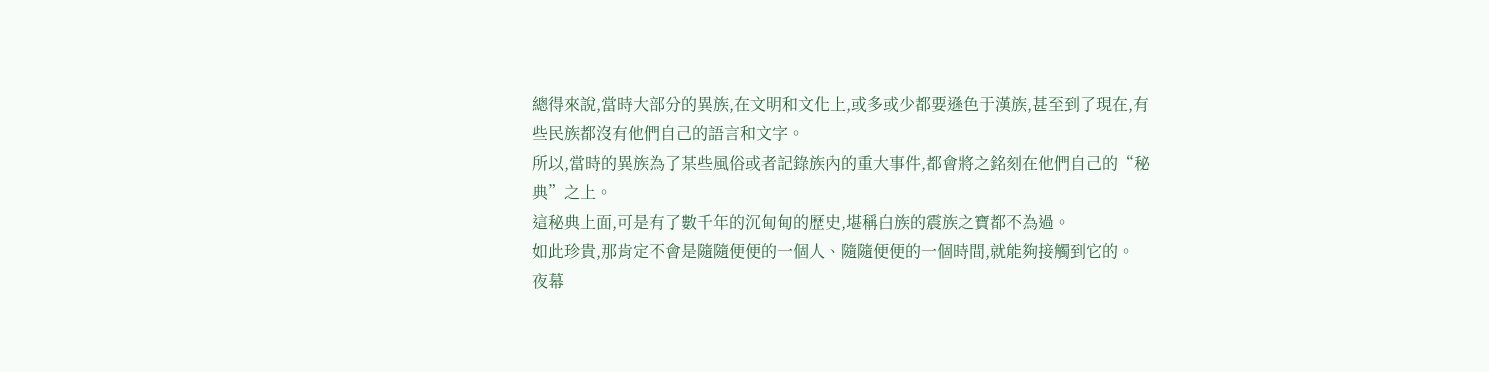總得來說,當時大部分的異族,在文明和文化上,或多或少都要遜色于漢族,甚至到了現在,有些民族都沒有他們自己的語言和文字。
所以,當時的異族為了某些風俗或者記錄族內的重大事件,都會將之銘刻在他們自己的“秘典”之上。
這秘典上面,可是有了數千年的沉甸甸的歷史,堪稱白族的震族之寶都不為過。
如此珍貴,那肯定不會是隨隨便便的一個人、隨隨便便的一個時間,就能夠接觸到它的。
夜幕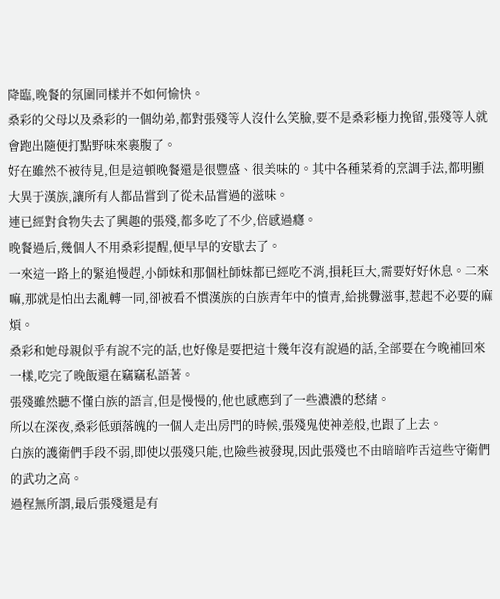降臨,晚餐的氛圍同樣并不如何愉快。
桑彩的父母以及桑彩的一個幼弟,都對張殘等人沒什么笑臉,要不是桑彩極力挽留,張殘等人就會跑出隨便打點野味來裹腹了。
好在雖然不被待見,但是這頓晚餐還是很豐盛、很美味的。其中各種菜肴的烹調手法,都明顯大異于漢族,讓所有人都品嘗到了從未品嘗過的滋味。
連已經對食物失去了興趣的張殘,都多吃了不少,倍感過癮。
晚餐過后,幾個人不用桑彩提醒,便早早的安歇去了。
一來這一路上的緊追慢趕,小師妹和那個杜師妹都已經吃不消,損耗巨大,需要好好休息。二來嘛,那就是怕出去亂轉一同,卻被看不慣漢族的白族青年中的憤青,給挑釁滋事,惹起不必要的麻煩。
桑彩和她母親似乎有說不完的話,也好像是要把這十幾年沒有說過的話,全部要在今晚補回來一樣,吃完了晚飯還在竊竊私語著。
張殘雖然聽不懂白族的語言,但是慢慢的,他也感應到了一些濃濃的愁緒。
所以在深夜,桑彩低頭落魄的一個人走出房門的時候,張殘鬼使神差般,也跟了上去。
白族的護衛們手段不弱,即使以張殘只能,也險些被發現,因此張殘也不由暗暗咋舌這些守衛們的武功之高。
過程無所謂,最后張殘還是有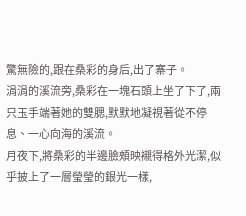驚無險的,跟在桑彩的身后,出了寨子。
涓涓的溪流旁,桑彩在一塊石頭上坐了下了,兩只玉手端著她的雙腮,默默地凝視著從不停息、一心向海的溪流。
月夜下,將桑彩的半邊臉頰映襯得格外光潔,似乎披上了一層瑩瑩的銀光一樣,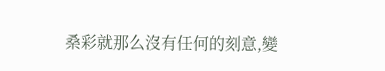桑彩就那么沒有任何的刻意,變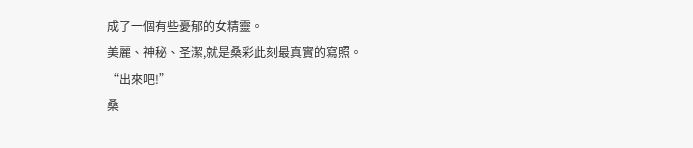成了一個有些憂郁的女精靈。
美麗、神秘、圣潔,就是桑彩此刻最真實的寫照。
“出來吧!”
桑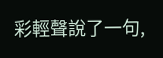彩輕聲說了一句,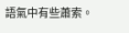語氣中有些蕭索。